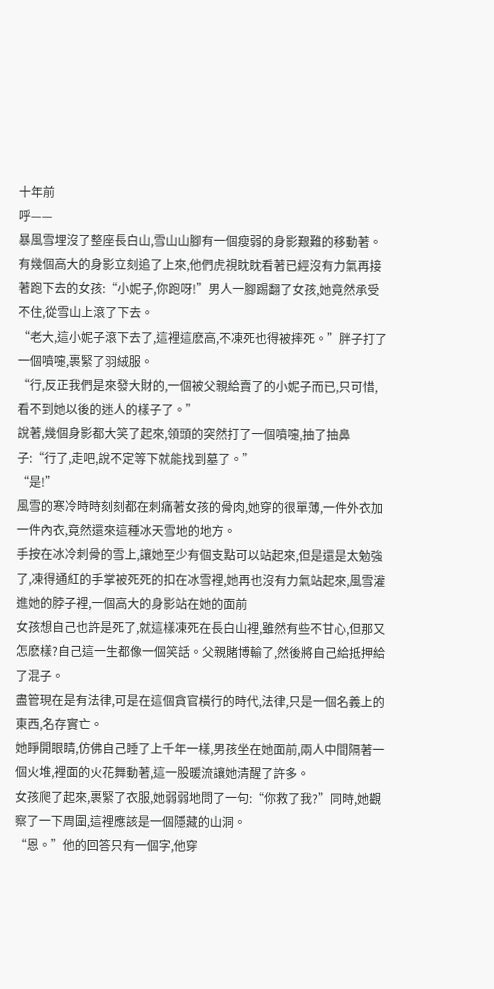十年前
呼——
暴風雪埋沒了整座長白山,雪山山腳有一個瘦弱的身影艱難的移動著。
有幾個高大的身影立刻追了上來,他們虎視眈眈看著已經沒有力氣再接著跑下去的女孩:“小妮子,你跑呀!”男人一腳踢翻了女孩,她竟然承受不住,從雪山上滾了下去。
“老大,這小妮子滾下去了,這裡這麽高,不凍死也得被摔死。”胖子打了一個噴嚏,裹緊了羽絨服。
“行,反正我們是來發大財的,一個被父親給賣了的小妮子而已,只可惜,看不到她以後的迷人的樣子了。”
說著,幾個身影都大笑了起來,領頭的突然打了一個噴嚏,抽了抽鼻子:“行了,走吧,說不定等下就能找到墓了。”
“是!”
風雪的寒冷時時刻刻都在刺痛著女孩的骨肉,她穿的很單薄,一件外衣加一件內衣,竟然還來這種冰天雪地的地方。
手按在冰冷刺骨的雪上,讓她至少有個支點可以站起來,但是還是太勉強了,凍得通紅的手掌被死死的扣在冰雪裡,她再也沒有力氣站起來,風雪灌進她的脖子裡,一個高大的身影站在她的面前
女孩想自己也許是死了,就這樣凍死在長白山裡,雖然有些不甘心,但那又怎麽樣?自己這一生都像一個笑話。父親賭博輸了,然後將自己給抵押給了混子。
盡管現在是有法律,可是在這個貪官橫行的時代,法律,只是一個名義上的東西,名存實亡。
她睜開眼睛,仿佛自己睡了上千年一樣,男孩坐在她面前,兩人中間隔著一個火堆,裡面的火花舞動著,這一股暖流讓她清醒了許多。
女孩爬了起來,裹緊了衣服,她弱弱地問了一句:“你救了我?”同時,她觀察了一下周圍,這裡應該是一個隱藏的山洞。
“恩。”他的回答只有一個字,他穿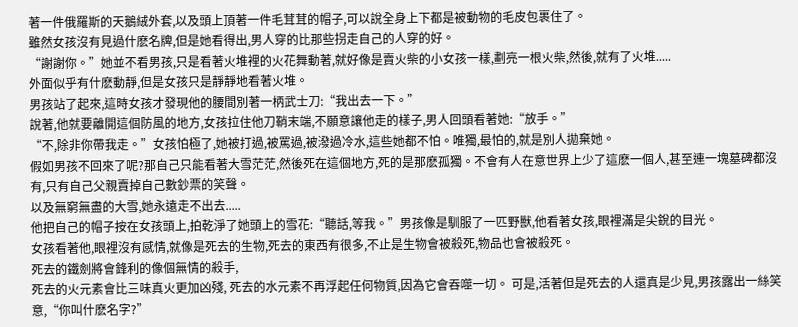著一件俄羅斯的天鵝絨外套,以及頭上頂著一件毛茸茸的帽子,可以說全身上下都是被動物的毛皮包裹住了。
雖然女孩沒有見過什麽名牌,但是她看得出,男人穿的比那些拐走自己的人穿的好。
“謝謝你。”她並不看男孩,只是看著火堆裡的火花舞動著,就好像是賣火柴的小女孩一樣,劃亮一根火柴,然後,就有了火堆.....
外面似乎有什麽動靜,但是女孩只是靜靜地看著火堆。
男孩站了起來,這時女孩才發現他的腰間別著一柄武士刀:“我出去一下。”
說著,他就要離開這個防風的地方,女孩拉住他刀鞘末端,不願意讓他走的樣子,男人回頭看著她:“放手。”
“不,除非你帶我走。”女孩怕極了,她被打過,被罵過,被潑過冷水,這些她都不怕。唯獨,最怕的,就是別人拋棄她。
假如男孩不回來了呢?那自己只能看著大雪茫茫,然後死在這個地方,死的是那麽孤獨。不會有人在意世界上少了這麽一個人,甚至連一塊墓碑都沒有,只有自己父親賣掉自己數鈔票的笑聲。
以及無窮無盡的大雪,她永遠走不出去.....
他把自己的帽子按在女孩頭上,拍乾淨了她頭上的雪花:“聽話,等我。”男孩像是馴服了一匹野獸,他看著女孩,眼裡滿是尖銳的目光。
女孩看著他,眼裡沒有感情,就像是死去的生物,死去的東西有很多,不止是生物會被殺死,物品也會被殺死。
死去的鐵劍將會鋒利的像個無情的殺手,
死去的火元素會比三味真火更加凶殘, 死去的水元素不再浮起任何物質,因為它會吞噬一切。 可是,活著但是死去的人還真是少見,男孩露出一絲笑意,“你叫什麽名字?”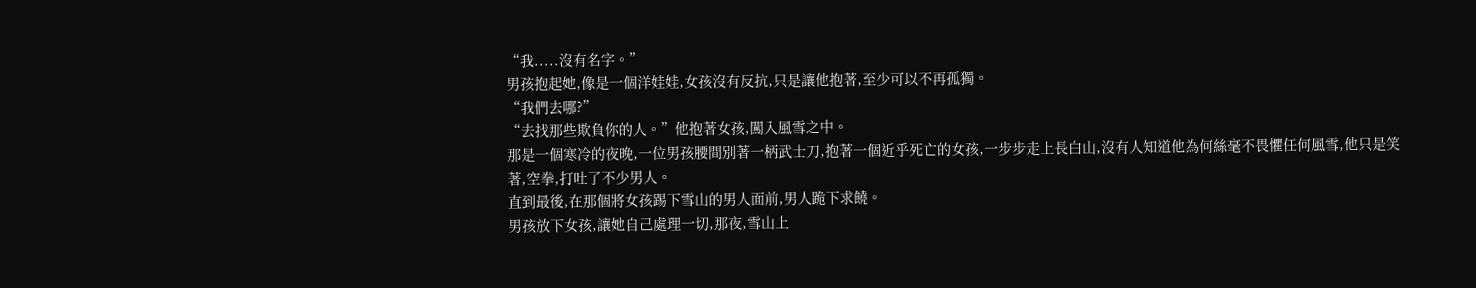“我.....沒有名字。”
男孩抱起她,像是一個洋娃娃,女孩沒有反抗,只是讓他抱著,至少可以不再孤獨。
“我們去哪?”
“去找那些欺負你的人。”他抱著女孩,闖入風雪之中。
那是一個寒冷的夜晚,一位男孩腰間別著一柄武士刀,抱著一個近乎死亡的女孩,一步步走上長白山,沒有人知道他為何絲毫不畏懼任何風雪,他只是笑著,空拳,打吐了不少男人。
直到最後,在那個將女孩踢下雪山的男人面前,男人跪下求饒。
男孩放下女孩,讓她自己處理一切,那夜,雪山上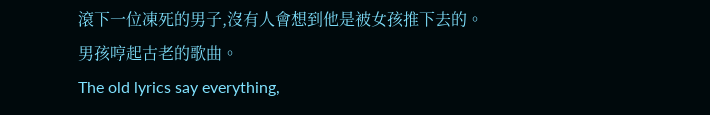滾下一位凍死的男子,沒有人會想到他是被女孩推下去的。
男孩哼起古老的歌曲。
The old lyrics say everything,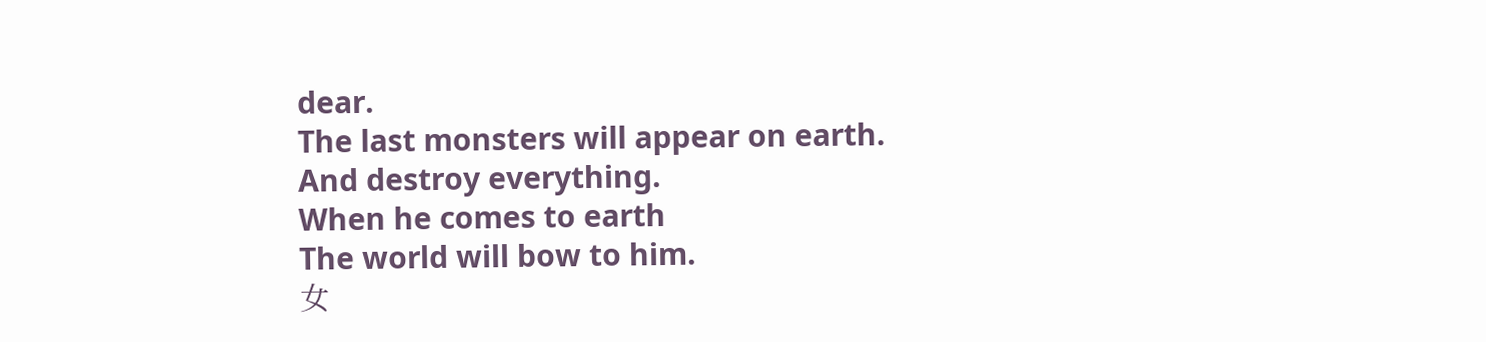dear.
The last monsters will appear on earth.
And destroy everything.
When he comes to earth
The world will bow to him.
女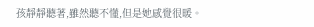孩靜靜聽著,雖然聽不懂,但是她感覺很暖。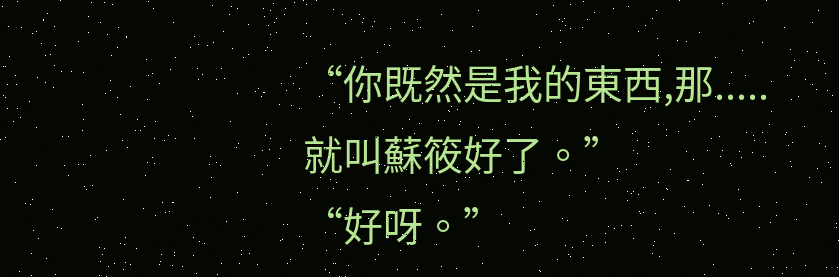“你既然是我的東西,那.....就叫蘇筱好了。”
“好呀。”